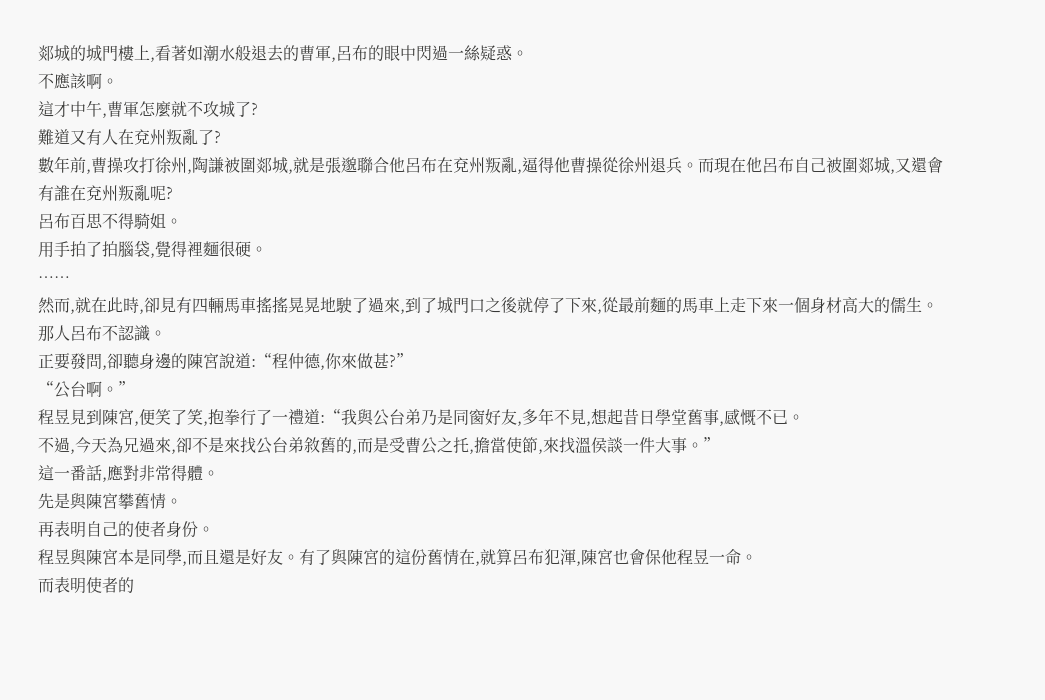郯城的城門樓上,看著如潮水般退去的曹軍,呂布的眼中閃過一絲疑惑。
不應該啊。
這才中午,曹軍怎麼就不攻城了?
難道又有人在兗州叛亂了?
數年前,曹操攻打徐州,陶謙被圍郯城,就是張邈聯合他呂布在兗州叛亂,逼得他曹操從徐州退兵。而現在他呂布自己被圍郯城,又還會有誰在兗州叛亂呢?
呂布百思不得騎姐。
用手拍了拍腦袋,覺得裡麵很硬。
……
然而,就在此時,卻見有四輛馬車搖搖晃晃地駛了過來,到了城門口之後就停了下來,從最前麵的馬車上走下來一個身材高大的儒生。
那人呂布不認識。
正要發問,卻聽身邊的陳宮說道:“程仲德,你來做甚?”
“公台啊。”
程昱見到陳宮,便笑了笑,抱拳行了一禮道:“我與公台弟乃是同窗好友,多年不見,想起昔日學堂舊事,感慨不已。
不過,今天為兄過來,卻不是來找公台弟敘舊的,而是受曹公之托,擔當使節,來找溫侯談一件大事。”
這一番話,應對非常得體。
先是與陳宮攀舊情。
再表明自己的使者身份。
程昱與陳宮本是同學,而且還是好友。有了與陳宮的這份舊情在,就算呂布犯渾,陳宮也會保他程昱一命。
而表明使者的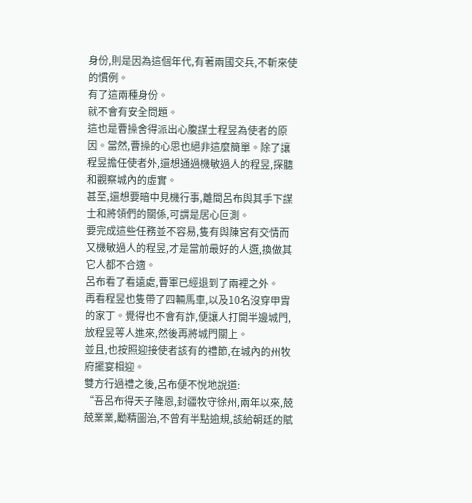身份,則是因為這個年代,有著兩國交兵,不斬來使的慣例。
有了這兩種身份。
就不會有安全問題。
這也是曹操舍得派出心腹謀士程昱為使者的原因。當然,曹操的心思也絕非這麼簡單。除了讓程昱擔任使者外,還想通過機敏過人的程昱,探聽和觀察城內的虛實。
甚至,還想要暗中見機行事,離間呂布與其手下謀士和將領們的關係,可謂是居心叵測。
要完成這些任務並不容易,隻有與陳宮有交情而又機敏過人的程昱,才是當前最好的人選,換做其它人都不合適。
呂布看了看遠處,曹軍已經退到了兩裡之外。
再看程昱也隻帶了四輛馬車,以及10名沒穿甲胄的家丁。覺得也不會有詐,便讓人打開半邊城門,放程昱等人進來,然後再將城門關上。
並且,也按照迎接使者該有的禮節,在城內的州牧府擺宴相迎。
雙方行過禮之後,呂布便不悅地說道:
“吾呂布得天子隆恩,封疆牧守徐州,兩年以來,兢兢業業,勵精圖治,不曾有半點逾規,該給朝廷的賦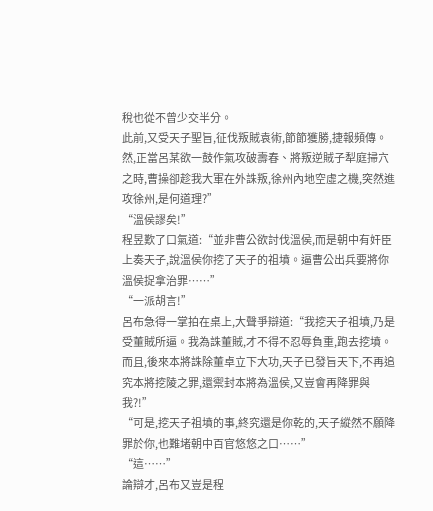稅也從不曾少交半分。
此前,又受天子聖旨,征伐叛賊袁術,節節獲勝,捷報頻傳。然,正當呂某欲一鼓作氣攻破壽春、將叛逆賊子犁庭掃穴之時,曹操卻趁我大軍在外誅叛,徐州內地空虛之機,突然進攻徐州,是何道理?”
“溫侯謬矣!”
程昱歎了口氣道:“並非曹公欲討伐溫侯,而是朝中有奸臣上奏天子,說溫侯你挖了天子的祖墳。逼曹公出兵要將你溫侯捉拿治罪……”
“一派胡言!”
呂布急得一掌拍在桌上,大聲爭辯道:“我挖天子祖墳,乃是受董賊所逼。我為誅董賊,才不得不忍辱負重,跑去挖墳。
而且,後來本將誅除董卓立下大功,天子已發旨天下,不再追究本將挖陵之罪,還禦封本將為溫侯,又豈會再降罪與我?!”
“可是,挖天子祖墳的事,終究還是你乾的,天子縱然不願降罪於你,也難堵朝中百官悠悠之口……”
“這……”
論辯才,呂布又豈是程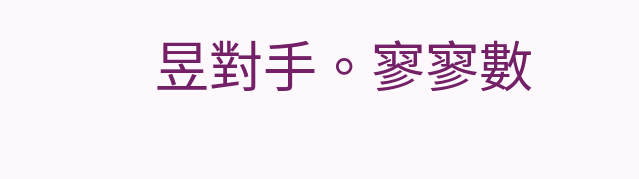昱對手。寥寥數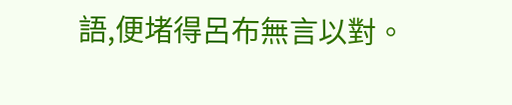語,便堵得呂布無言以對。